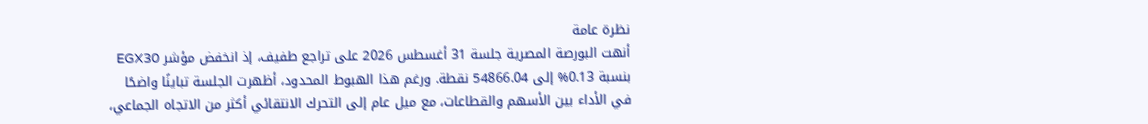نظرة عامة
أنهت البورصة المصرية جلسة 31 أغسطس 2026 على تراجع طفيف، إذ انخفض مؤشر EGX30 بنسبة 0.13% إلى 54866.04 نقطة. ورغم هذا الهبوط المحدود، أظهرت الجلسة تباينًا واضحًا في الأداء بين الأسهم والقطاعات، مع ميل عام إلى التحرك الانتقائي أكثر من الاتجاه الجماعي،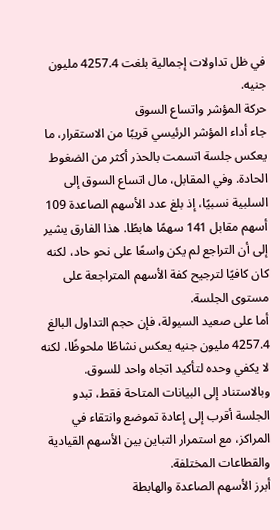في ظل تداولات إجمالية بلغت 4257.4 مليون جنيه.
حركة المؤشر واتساع السوق
جاء أداء المؤشر الرئيسي قريبًا من الاستقرار، ما يعكس جلسة اتسمت بالحذر أكثر من الضغوط الحادة. وفي المقابل، مال اتساع السوق إلى السلبية نسبيًا، إذ بلغ عدد الأسهم الصاعدة 109 أسهم مقابل 141 سهمًا هابطًا. هذا الفارق يشير إلى أن التراجع لم يكن واسعًا على نحو حاد، لكنه كان كافيًا لترجيح كفة الأسهم المتراجعة على مستوى الجلسة.
أما على صعيد السيولة، فإن حجم التداول البالغ 4257.4 مليون جنيه يعكس نشاطًا ملحوظًا، لكنه لا يكفي وحده لتأكيد اتجاه واحد للسوق. وبالاستناد إلى البيانات المتاحة فقط، تبدو الجلسة أقرب إلى إعادة تموضع وانتقاء في المراكز، مع استمرار التباين بين الأسهم القيادية والقطاعات المختلفة.
أبرز الأسهم الصاعدة والهابطة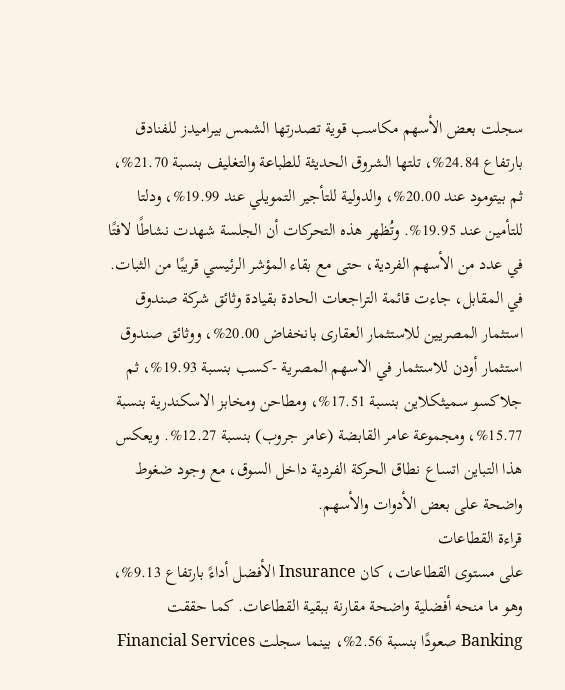سجلت بعض الأسهم مكاسب قوية تصدرتها الشمس بيراميدز للفنادق بارتفاع 24.84%، تلتها الشروق الحديثة للطباعة والتغليف بنسبة 21.70%، ثم بيتومود عند 20.00%، والدولية للتأجير التمويلي عند 19.99%، ودلتا للتأمين عند 19.95%. وتُظهر هذه التحركات أن الجلسة شهدت نشاطًا لافتًا في عدد من الأسهم الفردية، حتى مع بقاء المؤشر الرئيسي قريبًا من الثبات.
في المقابل، جاءت قائمة التراجعات الحادة بقيادة وثائق شركة صندوق استثمار المصريين للاستثمار العقارى بانخفاض 20.00%، ووثائق صندوق استثمار أودن للاستثمار في الاسهم المصرية -كسب بنسبة 19.93%، ثم جلاكسو سميثكلاين بنسبة 17.51%، ومطاحن ومخابز الاسكندرية بنسبة 15.77%، ومجموعة عامر القابضة (عامر جروب) بنسبة 12.27%. ويعكس هذا التباين اتساع نطاق الحركة الفردية داخل السوق، مع وجود ضغوط واضحة على بعض الأدوات والأسهم.
قراءة القطاعات
على مستوى القطاعات، كان Insurance الأفضل أداءً بارتفاع 9.13%، وهو ما منحه أفضلية واضحة مقارنة ببقية القطاعات. كما حققت Banking صعودًا بنسبة 2.56%، بينما سجلت Financial Services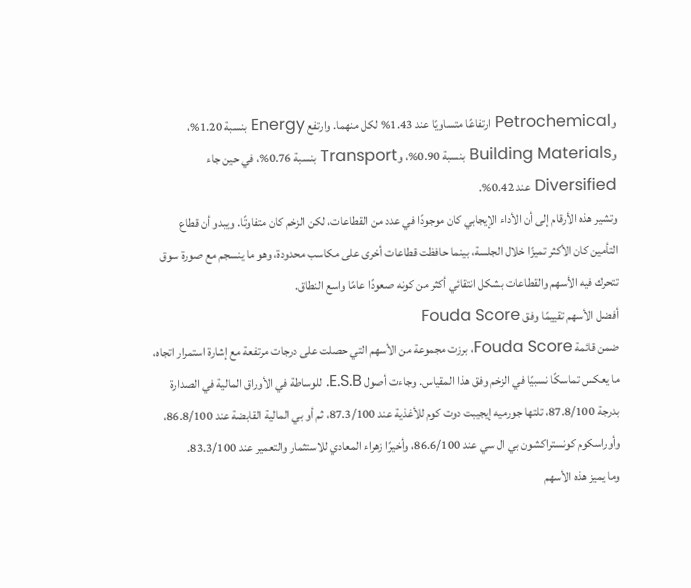وPetrochemical ارتفاعًا متساويًا عند 1.43% لكل منهما. وارتفع Energy بنسبة 1.20%، وBuilding Materials بنسبة 0.90%، وTransport بنسبة 0.76%، في حين جاء Diversified عند 0.42%.
وتشير هذه الأرقام إلى أن الأداء الإيجابي كان موجودًا في عدد من القطاعات، لكن الزخم كان متفاوتًا. ويبدو أن قطاع التأمين كان الأكثر تميزًا خلال الجلسة، بينما حافظت قطاعات أخرى على مكاسب محدودة، وهو ما ينسجم مع صورة سوق تتحرك فيه الأسهم والقطاعات بشكل انتقائي أكثر من كونه صعودًا عامًا واسع النطاق.
أفضل الأسهم تقييمًا وفق Fouda Score
ضمن قائمة Fouda Score، برزت مجموعة من الأسهم التي حصلت على درجات مرتفعة مع إشارة استمرار اتجاه، ما يعكس تماسكًا نسبيًا في الزخم وفق هذا المقياس. وجاءت أصول E.S.B. للوساطة في الأوراق المالية في الصدارة بدرجة 87.8/100، تلتها جورميه إيجيبت دوت كوم للأغذية عند 87.3/100، ثم أو بي المالية القابضة عند 86.8/100، وأوراسكوم كونستراكشون بي ال سي عند 86.6/100، وأخيرًا زهراء المعادي للاستثمار والتعمير عند 83.3/100.
وما يميز هذه الأسهم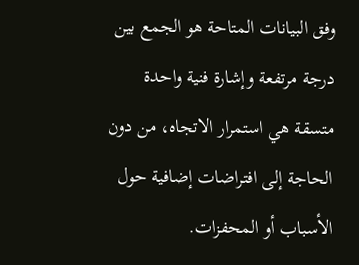وفق البيانات المتاحة هو الجمع بين درجة مرتفعة وإشارة فنية واحدة متسقة هي استمرار الاتجاه، من دون الحاجة إلى افتراضات إضافية حول الأسباب أو المحفزات.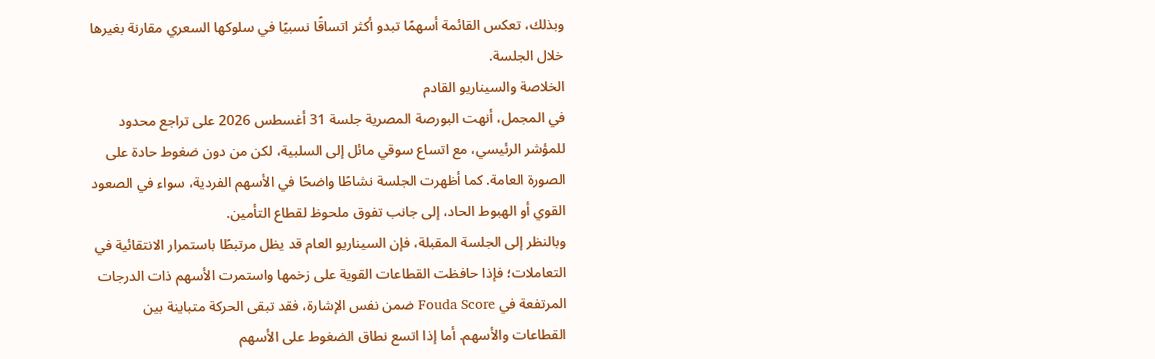وبذلك، تعكس القائمة أسهمًا تبدو أكثر اتساقًا نسبيًا في سلوكها السعري مقارنة بغيرها خلال الجلسة.
الخلاصة والسيناريو القادم
في المجمل، أنهت البورصة المصرية جلسة 31 أغسطس 2026 على تراجع محدود للمؤشر الرئيسي، مع اتساع سوقي مائل إلى السلبية، لكن من دون ضغوط حادة على الصورة العامة. كما أظهرت الجلسة نشاطًا واضحًا في الأسهم الفردية، سواء في الصعود القوي أو الهبوط الحاد، إلى جانب تفوق ملحوظ لقطاع التأمين.
وبالنظر إلى الجلسة المقبلة، فإن السيناريو العام قد يظل مرتبطًا باستمرار الانتقائية في التعاملات؛ فإذا حافظت القطاعات القوية على زخمها واستمرت الأسهم ذات الدرجات المرتفعة في Fouda Score ضمن نفس الإشارة، فقد تبقى الحركة متباينة بين القطاعات والأسهم. أما إذا اتسع نطاق الضغوط على الأسهم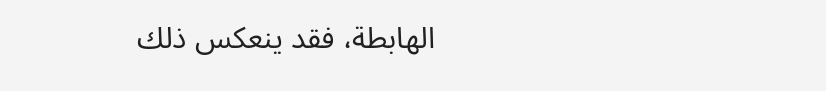الهابطة، فقد ينعكس ذلك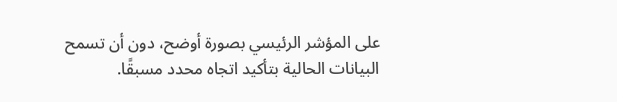على المؤشر الرئيسي بصورة أوضح، دون أن تسمح البيانات الحالية بتأكيد اتجاه محدد مسبقًا.